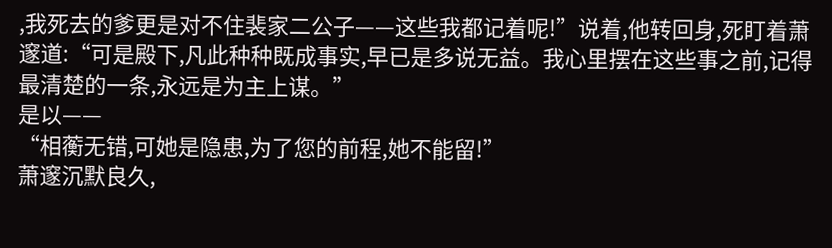,我死去的爹更是对不住裴家二公子——这些我都记着呢!”说着,他转回身,死盯着萧邃道:“可是殿下,凡此种种既成事实,早已是多说无益。我心里摆在这些事之前,记得最清楚的一条,永远是为主上谋。”
是以——
“相蘅无错,可她是隐患,为了您的前程,她不能留!”
萧邃沉默良久,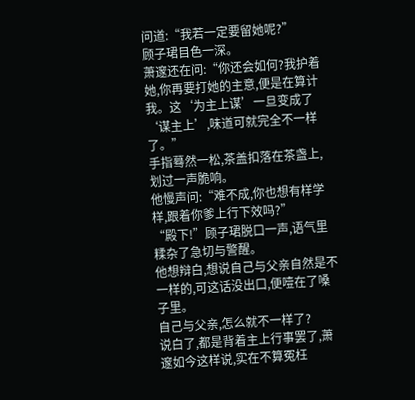问道:“我若一定要留她呢?”
顾子珺目色一深。
萧邃还在问:“你还会如何?我护着她,你再要打她的主意,便是在算计我。这‘为主上谋’一旦变成了‘谋主上’,味道可就完全不一样了。”
手指蓦然一松,茶盖扣落在茶盏上,划过一声脆响。
他慢声问:“难不成,你也想有样学样,跟着你爹上行下效吗?”
“殿下!”顾子珺脱口一声,语气里糅杂了急切与警醒。
他想辩白,想说自己与父亲自然是不一样的,可这话没出口,便噎在了嗓子里。
自己与父亲,怎么就不一样了?
说白了,都是背着主上行事罢了,萧邃如今这样说,实在不算冤枉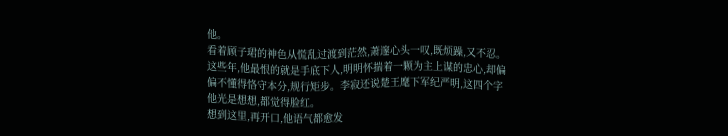他。
看着顾子珺的神色从慌乱过渡到茫然,萧邃心头一叹,既烦躁,又不忍。
这些年,他最恨的就是手底下人,明明怀揣着一颗为主上谋的忠心,却偏偏不懂得恪守本分,规行矩步。李寂还说楚王麾下军纪严明,这四个字他光是想想,都觉得脸红。
想到这里,再开口,他语气都愈发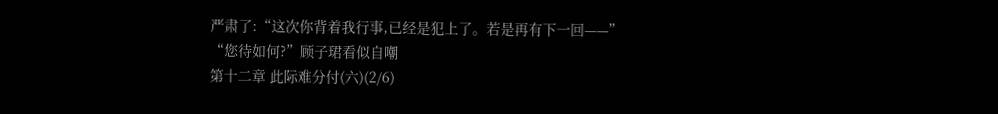严肃了:“这次你背着我行事,已经是犯上了。若是再有下一回——”
“您待如何?”顾子珺看似自嘲
第十二章 此际难分付(六)(2/6)